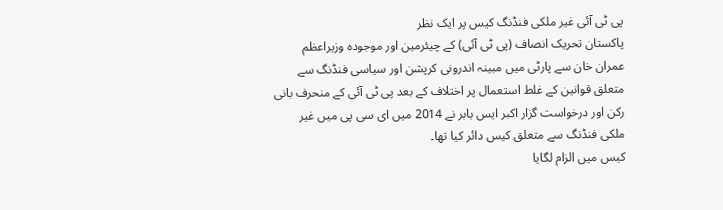پی ٹی آئی غیر ملکی فنڈنگ کیس پر ایک نظر
پاکستان تحریک انصاف (پی ٹی آئی) کے چیئرمین اور موجودہ وزیراعظم عمران خان سے پارٹی میں مبینہ اندرونی کرپشن اور سیاسی فنڈنگ سے متعلق قوانین کے غلط استعمال پر اختلاف کے بعد پی ٹی آئی کے منحرف بانی رکن اور درخواست گزار اکبر ایس بابر نے 2014 میں ای سی پی میں غیر ملکی فنڈنگ سے متعلق کیس دائر کیا تھا۔
کیس میں الزام لگایا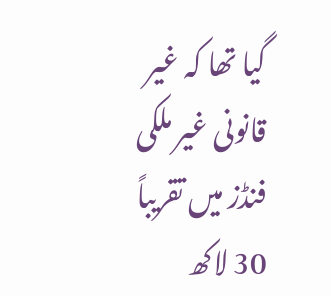گیا تھا کہ غیر قانونی غیر ملکی فنڈز میں تقریباً 30 لاکھ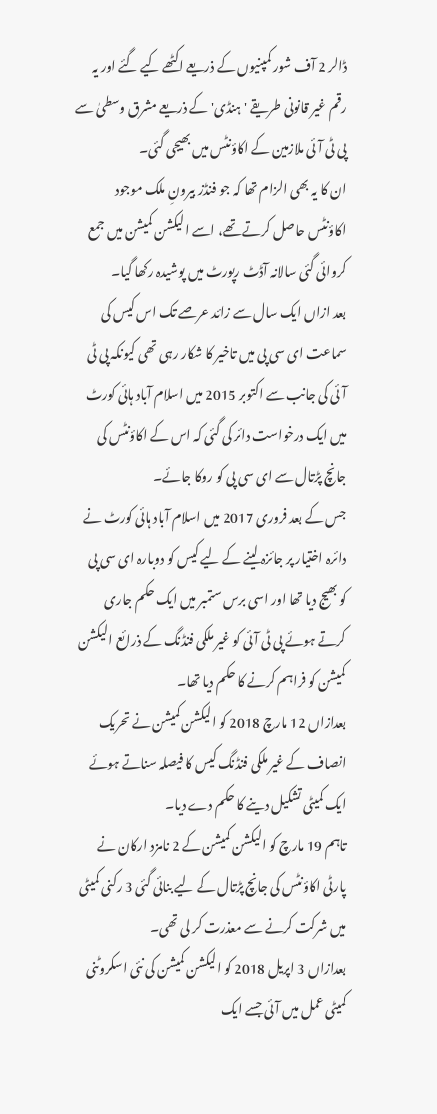ڈالر 2 آف شور کمپنیوں کے ذریعے اکٹھے کیے گئے اور یہ رقم غیر قانونی طریقے 'ہنڈی' کے ذریعے مشرق وسطیٰ سے پی ٹی آئی ملازمین کے اکاؤنٹس میں بھیجی گئی۔
ان کا یہ بھی الزام تھا کہ جو فنڈز بیرونِ ملک موجود اکاؤنٹس حاصل کرتے تھے، اسے الیکشن کمیشن میں جمع کروائی گئی سالانہ آڈٹ رپورٹ میں پوشیدہ رکھا گیا۔
بعد ازاں ایک سال سے زائد عرصے تک اس کیس کی سماعت ای سی پی میں تاخیر کا شکار رہی تھی کیونکہ پی ٹی آئی کی جانب سے اکتوبر 2015 میں اسلام آباد ہائی کورٹ میں ایک درخواست دائر کی گئی کہ اس کے اکاؤنٹس کی جانچ پڑتال سے ای سی پی کو روکا جائے۔
جس کے بعد فروری 2017 میں اسلام آباد ہائی کورٹ نے دائرہ اختیار پر جائزہ لینے کے لیے کیس کو دوبارہ ای سی پی کو بھیج دیا تھا اور اسی برس ستمبر میں ایک حکم جاری کرتے ہوئے پی ٹی آئی کو غیر ملکی فنڈنگ کے ذرائع الیکشن کمیشن کو فراہم کرنے کا حکم دیا تھا۔
بعدازاں 12 مارچ 2018 کو الیکشن کمیشن نے تحریک انصاف کے غیر ملکی فنڈنگ کیس کا فیصلہ سناتے ہوئے ایک کمیٹی تشکیل دینے کا حکم دے دیا۔
تاہم 19 مارچ کو الیکشن کمیشن کے 2 نامزد ارکان نے پارٹی اکاؤنٹس کی جانچ پڑتال کے لیے بنائی گئی 3 رکنی کمیٹی میں شرکت کرنے سے معذرت کر لی تھی۔
بعدازاں 3 اپریل 2018 کو الیکشن کمیشن کی نئی اسکروٹنی کمیٹی عمل میں آئی جسے ایک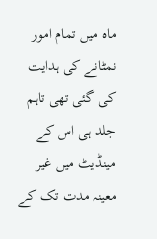ماہ میں تمام امور نمٹانے کی ہدایت کی گئی تھی تاہم جلد ہی اس کے مینڈیٹ میں غیر معینہ مدت تک کے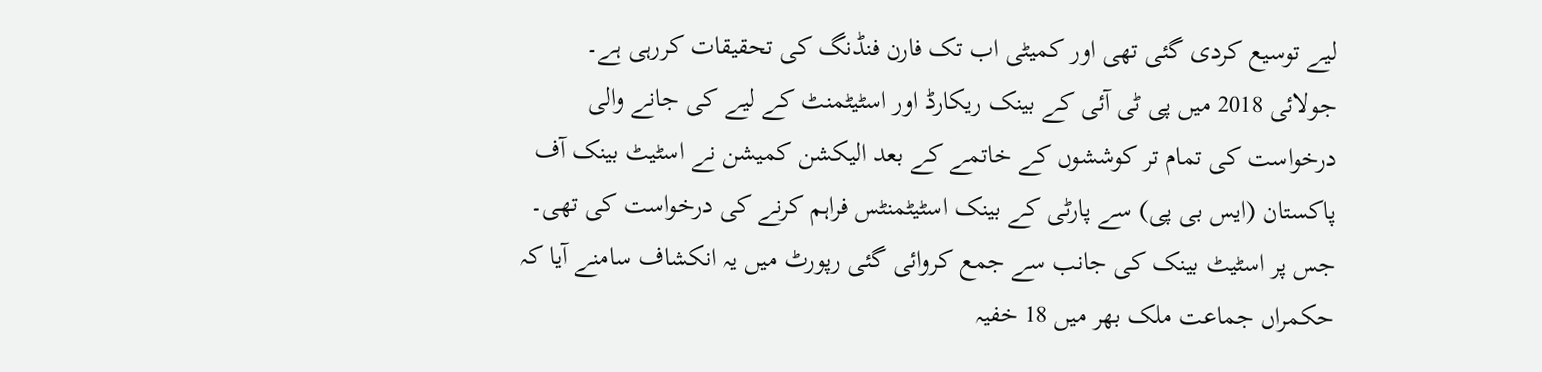لیے توسیع کردی گئی تھی اور کمیٹی اب تک فارن فنڈنگ کی تحقیقات کررہی ہے۔
جولائی 2018 میں پی ٹی آئی کے بینک ریکارڈ اور اسٹیٹمنٹ کے لیے کی جانے والی درخواست کی تمام تر کوششوں کے خاتمے کے بعد الیکشن کمیشن نے اسٹیٹ بینک آف پاکستان (ایس بی پی) سے پارٹی کے بینک اسٹیٹمنٹس فراہم کرنے کی درخواست کی تھی۔
جس پر اسٹیٹ بینک کی جانب سے جمع کروائی گئی رپورٹ میں یہ انکشاف سامنے آیا کہ حکمراں جماعت ملک بھر میں 18 خفیہ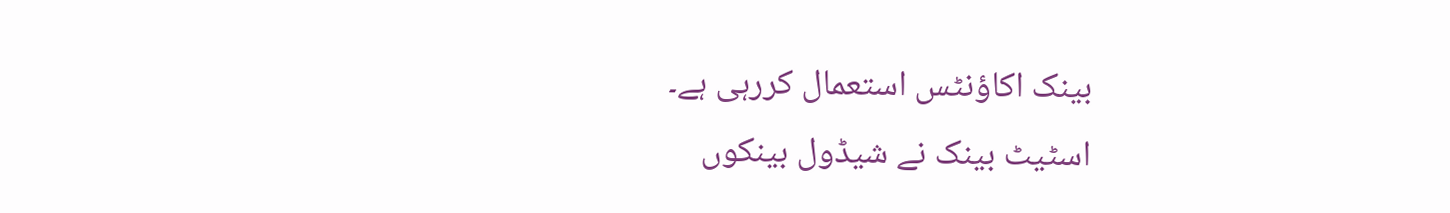بینک اکاؤنٹس استعمال کررہی ہے۔
اسٹیٹ بینک نے شیڈول بینکوں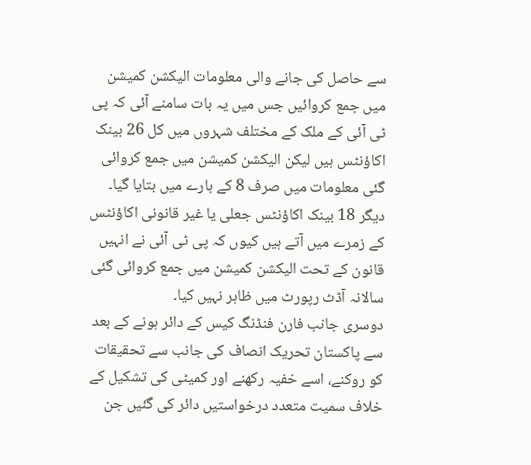سے حاصل کی جانے والی معلومات الیکشن کمیشن میں جمع کروائیں جس میں یہ بات سامنے آئی کہ پی ٹی آئی کے ملک کے مختلف شہروں میں کل 26 بینک اکاؤنٹس ہیں لیکن الیکشن کمیشن میں جمع کروائی گئی معلومات میں صرف 8 کے بارے میں بتایا گیا۔
دیگر 18 بینک اکاؤنٹس جعلی یا غیر قانونی اکاؤنٹس کے زمرے میں آتے ہیں کیوں کہ پی ٹی آئی نے انہیں قانون کے تحت الیکشن کمیشن میں جمع کروائی گئی سالانہ آڈٹ رپورٹ میں ظاہر نہیں کیا۔
دوسری جانب فارن فنڈنگ کیس کے دائر ہونے کے بعد سے پاکستان تحریک انصاف کی جانب سے تحقیقات کو روکنے، اسے خفیہ رکھنے اور کمیٹی کی تشکیل کے خلاف سمیت متعدد درخواستیں دائر کی گئیں جن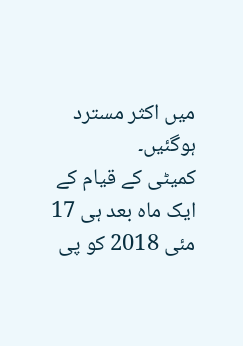میں اکثر مسترد ہوگئیں۔
کمیٹی کے قیام کے ایک ماہ بعد ہی 17 مئی 2018 کو پی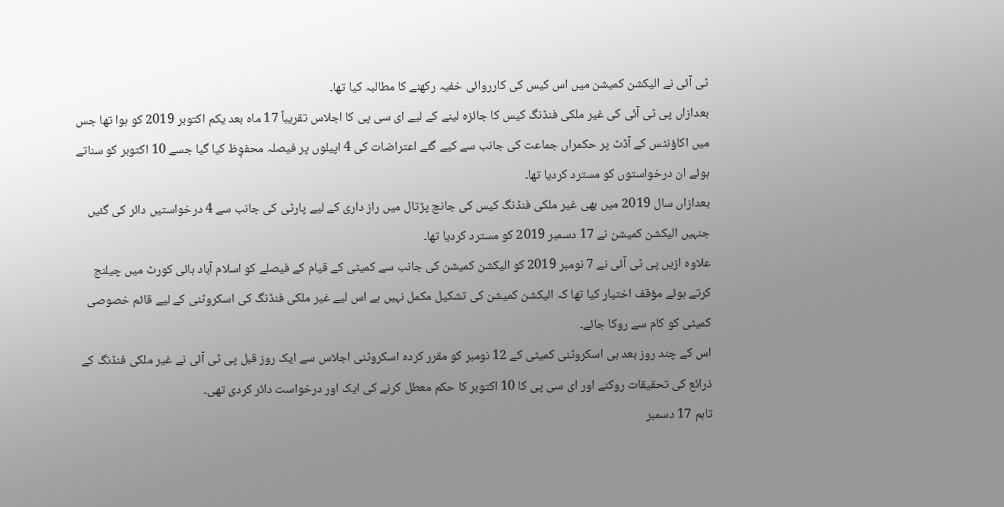ٹی آئی نے الیکشن کمیشن میں اس کیس کی کارروائی خفیہ رکھنے کا مطالبہ کیا تھا۔
بعدازاں پی ٹی آئی کی غیر ملکی فنڈنگ کیس کا جائزہ لینے کے لیے ای سی پی کا اجلاس تقریباً 17 ماہ بعد یکم اکتوبر 2019 کو ہوا تھا جس میں اکاؤنٹس کے آڈٹ پر حکمراں جماعت کی جانب سے کیے گئے اعتراضات کی 4 اپیلوں پر فیصلہ محفوٖظ کیا گیا جسے 10 اکتوبر کو سناتے ہوئے ان درخواستوں کو مسترد کردیا تھا۔
بعدازاں سال 2019 میں بھی غیر ملکی فنڈنگ کیس کی جانچ پڑتال میں راز داری کے لیے پارٹی کی جانب سے 4 درخواستیں دائر کی گئیں جنہیں الیکشن کمیشن نے 17 دسمبر 2019 کو مسترد کردیا تھا۔
علاوہ ازیں پی ٹی آئی نے 7 نومبر 2019 کو الیکشن کمیشن کی جانب سے کمیٹی کے قیام کے فیصلے کو اسلام آباد ہائی کورٹ میں چیلنج کرتے ہوئے مؤقف اختیار کیا تھا کہ الیکشن کمیشن کی تشکیل مکمل نہیں ہے اس لیے غیر ملکی فنڈنگ کی اسکروٹنی کے لیے قائم خصوصی کمیٹی کو کام سے روکا جائے۔
اس کے چند روز بعد ہی اسکروٹنی کمیٹی کے 12 نومبر کو مقرر کردہ اسکروٹنی اجلاس سے ایک روز قبل پی ٹی آئی نے غیر ملکی فنڈنگ کے ذرائع کی تحقیقات روکنے اور ای سی پی کا 10 اکتوبر کا حکم معطل کرنے کی ایک اور درخواست دائر کردی تھی۔
تاہم 17 دسمبر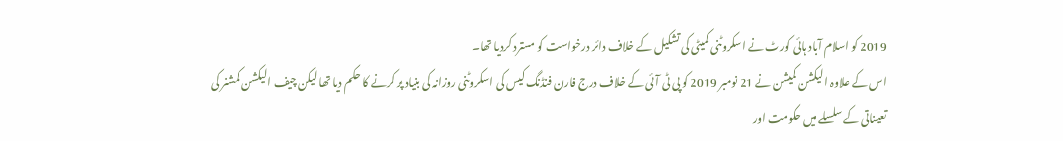2019 کو اسلام آباد ہائی کورٹ نے اسکروٹنی کمیٹی کی تشکیل کے خلاف دائر درخواست کو مسترد کردیا تھا۔
اس کے علاوہ الیکشن کمیشن نے 21 نومبر 2019 کو پی ٹی آئی کے خلاف درج فارن فنڈنگ کیس کی اسکروٹنی روزانہ کی بنیاد پر کرنے کا حکم دیا تھا لیکن چیف الیکشن کمشنر کی تعیناتی کے سلسلے میں حکومت اور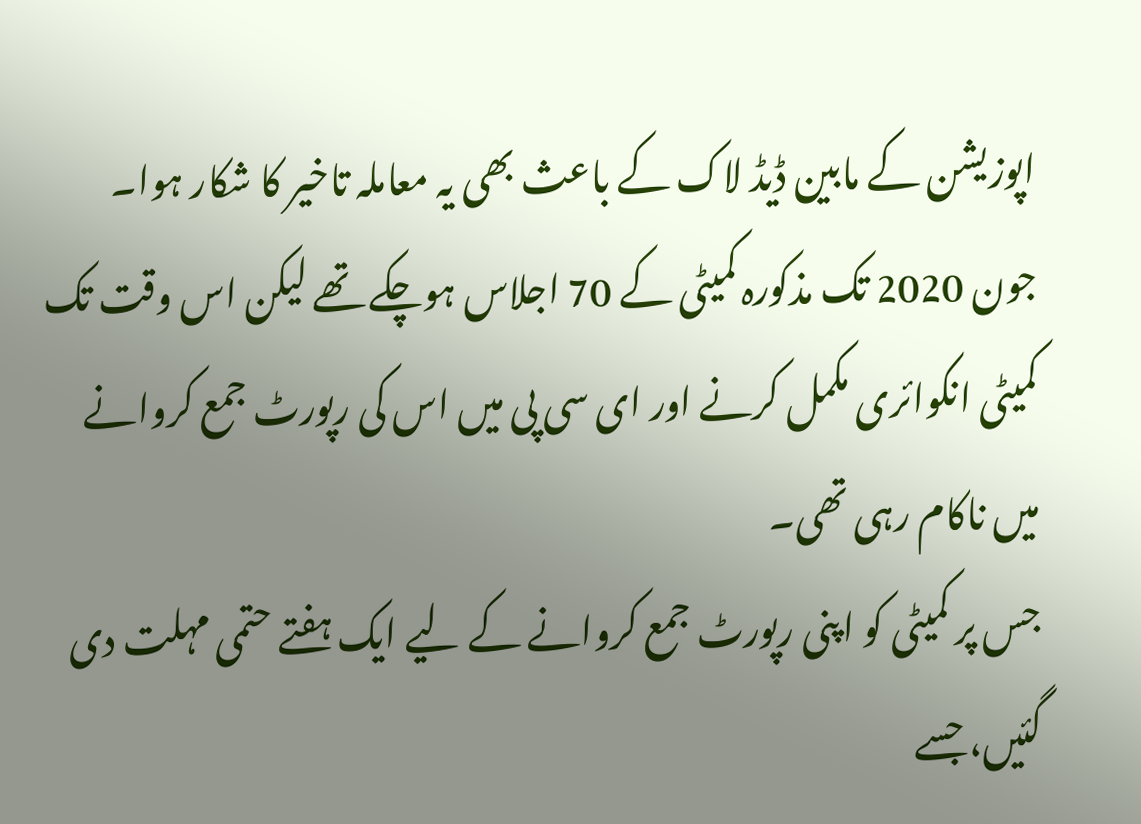اپوزیشن کے مابین ڈیڈ لاک کے باعث بھی یہ معاملہ تاخیر کا شکار ہوا۔
جون 2020 تک مذکورہ کمیٹی کے 70 اجلاس ہوچکے تھے لیکن اس وقت تک کمیٹی انکوائری مکمل کرنے اور ای سی پی میں اس کی رپورٹ جمع کروانے میں ناکام رہی تھی۔
جس پر کمیٹی کو اپنی رپورٹ جمع کروانے کے لیے ایک ہفتے حتمی مہلت دی گئیں، جسے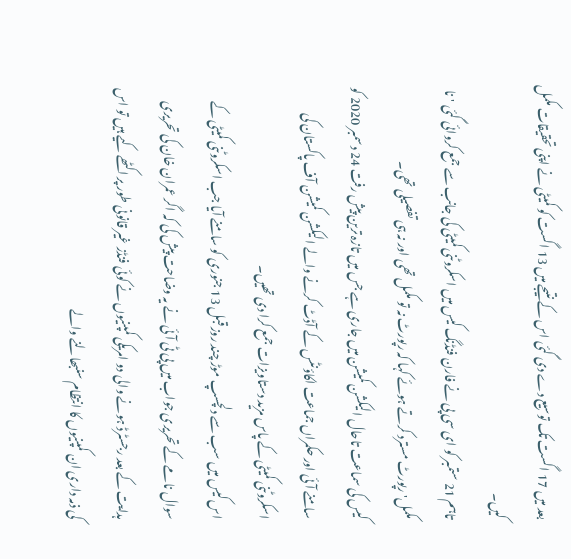بعد میں 17 اگست تک توسیع دے دی گئی اس کے نتیجے میں 13 اگست کو کمیٹی نے اپنی تحقیقات مکمل کیں۔
تاہم 21 ستمبر کو ای سی پی نے فارن فنڈنگ کیس میں اسکروٹنی کمیٹی کی جانب سے جمع کروائی گئی 'نا مکمل' رپورٹ مسترد کرتے ہوئے کہا کہ رپورٹ نہ تو مکمل تھی اور نہ ہی تفصیلی تھی۔
کیس کی سماعت تاحال الیکشن کمیشن میں جاری ہے جس میں تازہ ترین پیش رفت 24 دسمبر 2020 کو سامنے آئی اور حکمراں جماعت اکاؤنٹس کے آڈٹ کرنے والے الیکشن کمیشن آف پاکستان کی اسکروٹنی کمیٹی کے پاس مزید دستاویزات جمع کرا دی تھیں۔
اس کیس میں سب سے دلچسپ موڑ چند روز قبل 13 جنوری کو سامنے آیا جب اسکروٹنی کمیٹی کے سوال نامے کے تحریری جواب میں پی ٹی آئی نے یہ وضاحت پیش کی کہ اگر عمران خان کی تحریری ہدایت کے بعد رجسٹرڈ ہونے والی دو امریکی کمپنیوں نے کوئی فنڈز غیر قانونی طور پر اکٹھے کیے ہیں تو اس کی ذمہ داری ان کمپنیوں کا انتظام سنبھالنے والے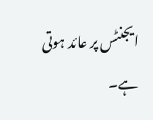ایجنٹس پر عائد ہوتی ہے۔